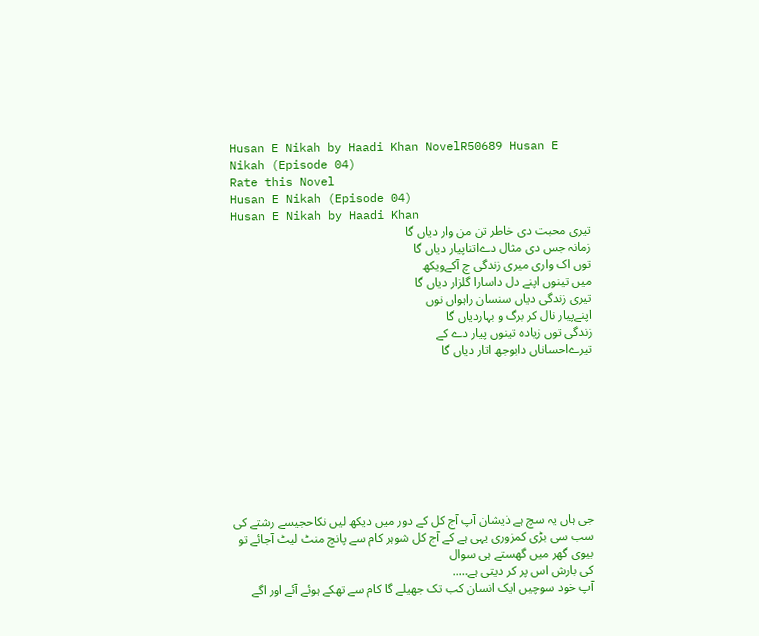Husan E Nikah by Haadi Khan NovelR50689 Husan E Nikah (Episode 04)
Rate this Novel
Husan E Nikah (Episode 04)
Husan E Nikah by Haadi Khan
تیری محبت دی خاطر تن من وار دیاں گا
زمانہ جس دی مثال دےاتناپیار دیاں گا
توں اک واری میری زندگی چ آکےویکھ
میں تینوں اپنے دل داسارا گلزار دیاں گا
تیری زندگی دیاں سنسان راہواں نوں
اپنےپیار نال کر برگ و بہاردیاں گا
زندگی توں زیادہ تینوں پیار دے کے
تیرےاحساناں دابوجھ اتار دیاں گا









جی ہاں یہ سچ ہے ذیشان آپ آج کل کے دور میں دیکھ لیں نکاحجیسے رشتے کی سب سی بڑی کمزوری یہی ہے کے آج کل شوہر کام سے پانچ منٹ لیٹ آجائے تو بیوی گھر میں گھستے ہی سوال
کی بارش اس پر کر دیتی ہے…..
آپ خود سوچیں ایک انسان کب تک جھیلے گا کام سے تھکے ہوئے آئے اور اگے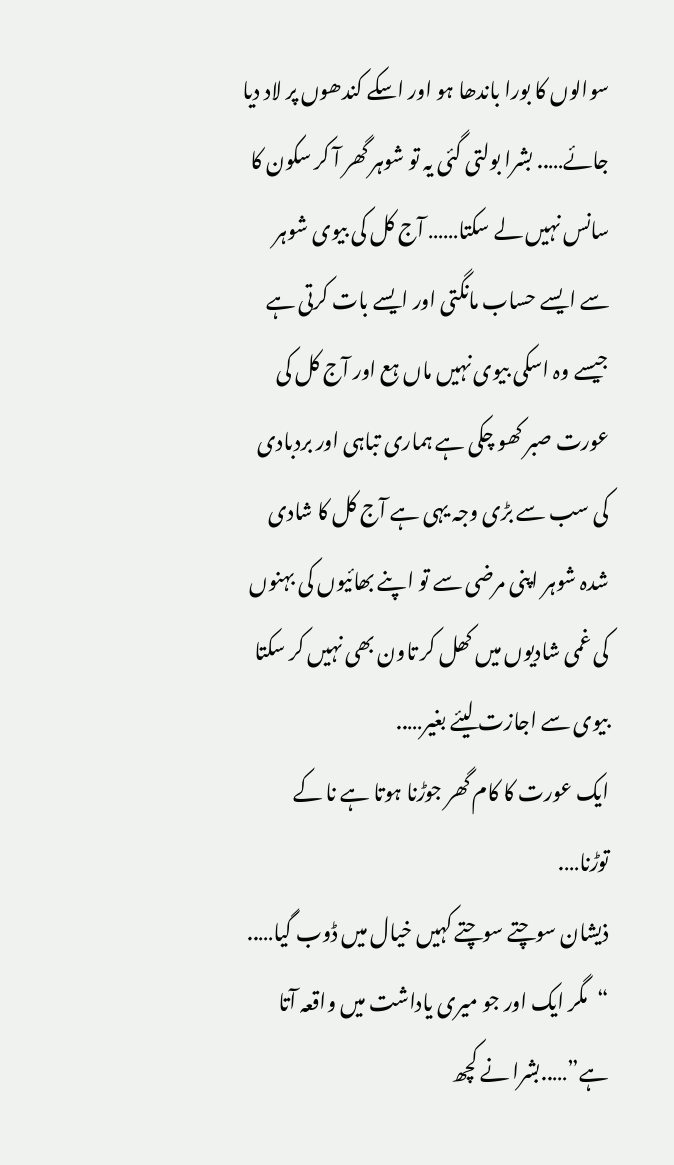سوالوں کا بورا باندھا ہو اور اسکے کندھوں پر لاد دیا جائے….. بشرا بولتی گئی یہ تو شوہر گھر آ کر سکون کا سانس نہیں لے سکتا…… آج کل کی بیوی شوہر سے ایسے حساب مانگتی اور ایسے بات کرتی ہے جیسے وہ اسکی بیوی نہیں ماں ہع اور آج کل کی عورت صبر کھو چکی ہے ہماری تباہی اور بردبادی کی سب سے بڑی وجہ یہی ہے آج کل کا شادی شدہ شوہر اپنی مرضی سے تو اپنے بھائیوں کی بہنوں کی غمی شادیوں میں کھل کر تاون بھی نہیں کر سکتا بیوی سے اجازت لیئے بغیر…..
ایک عورت کا کام گھر جوڑنا ہوتا ہے نا کے توڑنا….
ذیشان سوچتے سوچتے کہیں خیال میں ڈوب گیا…..
“مگر ایک اور جو میری یاداشت میں واقعہ آتا ہے”…..بشرا نے کچھ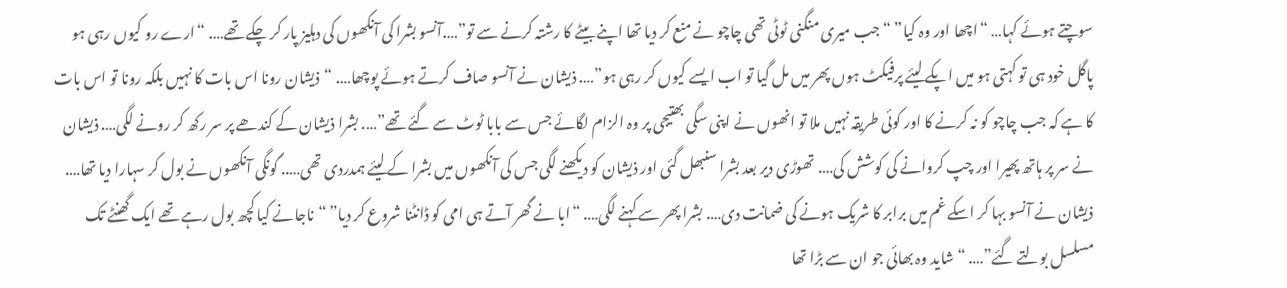سوچتے ہوئے کہا… “اچھا اور وہ کیا” “جب میری منگنی ٹوٹی تھی چاچو نے منع کر دیا تھا اپنے بیٹے کا رشتہ کرنے سے تو”….آنسو بشرا کی آنکھوں کی دہلیز پار کر چکے تھے…. “ارے رو کیوں رہی ہو پاگل خود ہی تو کہتی ہو میں اپکے لیئے پرفیکٹ ہوں پھر میں مل گیا تو اب ایسے کیوں کر رہی ہو”…. ذیشان نے آنسو صاف کرتے ہوئے پوچھا…. “ذیشان رونا اس بات کا نہیں بلکہ رونا تو اس بات کا ہے کہ جب چاچو کو نہ کرنے کا اور کوئی طریقہ نہیں ملا تو انھوں نے اپنی سگی بھتیجی پر وہ الزام لگائے جس سے بابا ٹوٹ سے گئے تھے”…. بشرا ذیشان کے کندھے پر سر رکھ کر رونے لگی…. ذیشان نے سر پر ہاتھ پھیرا اور چپ کروانے کی کوشش کی…. تھوڑی دیر بعد بشرا سنبھل گئی اور ذیشان کو دیکھنے لگی جس کی آنکھوں میں بشرا کے لیئے ہمدردی تھی….. گونگی آنکھوں نے بول کر سہارا دیا تھا…. ذیشان نے آنسو بہا کر اسکے غم میں برابر کا شریک ہونے کی ضمانت دی…. بشرا پھر سے کہنے لگی…. “ابا نے گھر آتے ہی امی کو ڈانٹنا شروع کر دیا” “ناجانے کیا کچھ بول رہے تھے ایک گھنٹے تک مسلسل بولتے گئے”…. “شاید وہ بھائی جو ان سے بڑا تھا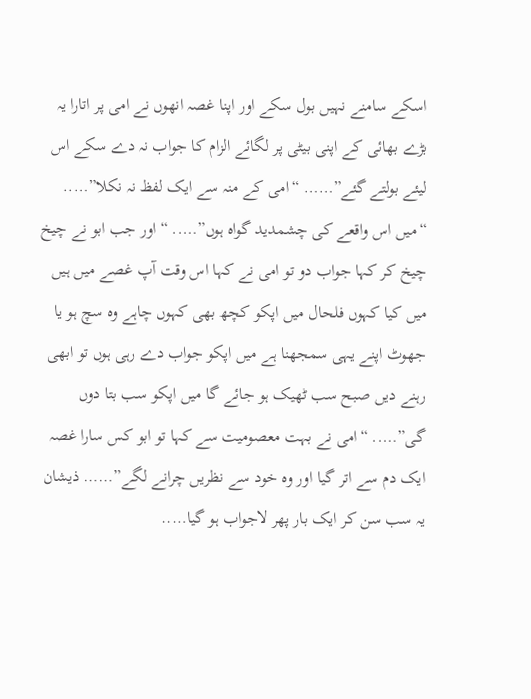اسکے سامنے نہیں بول سکے اور اپنا غصہ انھوں نے امی پر اتارا یہ بڑے بھائی کے اپنی بیٹی پر لگائے الزام کا جواب نہ دے سکے اس لیئے بولتے گئے”…… “امی کے منہ سے ایک لفظ نہ نکلا”….. “میں اس واقعے کی چشمدید گواہ ہوں”….. “اور جب ابو نے چیخ چیخ کر کہا جواب دو تو امی نے کہا اس وقت آپ غصے میں ہیں میں کیا کہوں فلحال میں اپکو کچھ بھی کہوں چاہے وہ سچ ہو یا جھوٹ اپنے یہی سمجھنا ہے میں اپکو جواب دے رہی ہوں تو ابھی رہنے دیں صبح سب ٹھیک ہو جائے گا میں اپکو سب بتا دوں گی”….. “امی نے بہت معصومیت سے کہا تو ابو کس سارا غصہ ایک دم سے اتر گیا اور وہ خود سے نظریں چرانے لگے”…… ذیشان یہ سب سن کر ایک بار پھر لاجواب ہو گیا…..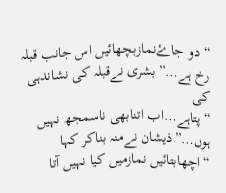“دو جاۓنمازبچھائیں اس جانب قبلہ رخ ہے…”بشری نےقبلہ کی نشاندہی کی
“پتاہے…اب اتنابھی ناسمجھ نہیں ہوں…”ذیشان نےمنہ بناکر کہا
“اچھابتائیں نمازمیں کیا نہیں آتا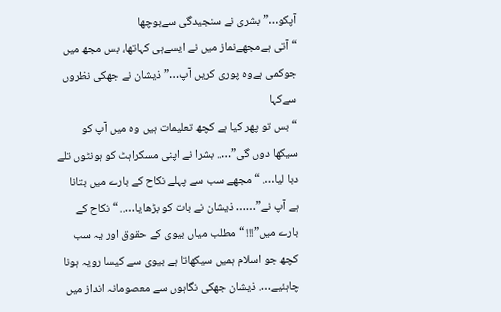آپکو…” بشری نے سنجیدگی سےبوچھا
“آتی ہےمجھےنماز میں نے ایسےہی کہاتھا، بس مجھ میں جوکمی ہےوہ پوری کریں آپ…”ذیشان نے جھکی نظروں سےکہا
“بس تو پھر کیا ہے کچھ تعلیمات ہیں وہ میں آپ کو سیکھا دوں گی”….. بشرا نے اپنی مسکراہٹ کو ہونٹوں تلے دبا لیا…. “مجھے سب سے پہلے نکاح کے بارے میں بتانا ہے آپ نے”…… ذیشان نے بات کو بڑھایا….. “نکاح کے بارے میں”!!! “مطلب میاں بیوی کے حقوق اور یہ سب کچھ جو اسلام ہمیں سیکھاتا ہے بیوی سے کیسا رویہ ہونا چاہئیے…. ذیشان جھکی نگاہوں سے معصومانہ انداز میں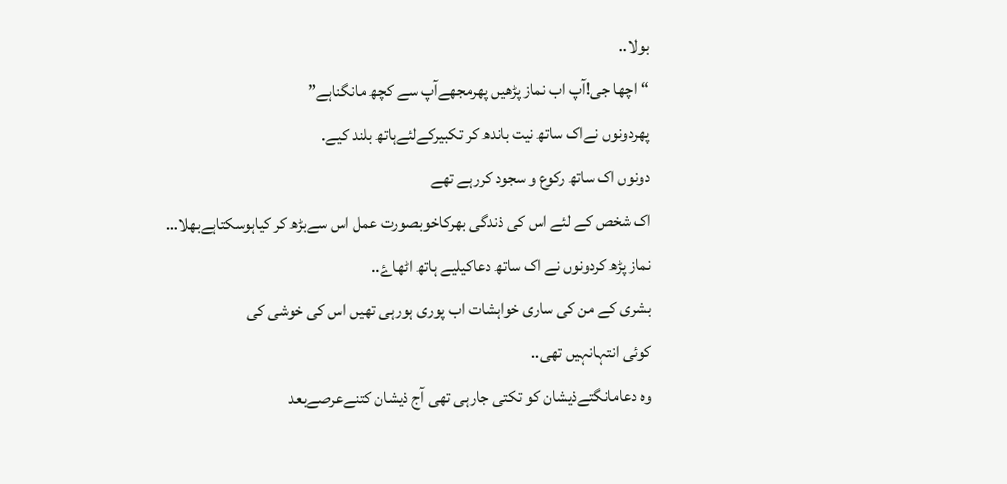بولا..
“اچھا جی!آپ اب نماز پڑھیں پھرمجھےآپ سے کچھ مانگناہے”
پھردونوں نےاک ساتھ نیت باندھ کر تکبیرکےلئےہاتھ بلند کیے.
دونوں اک ساتھ رکوع و سجود کررہے تھے
اک شخص کے لئے اس کی ذندگی بھرکاخوبصورت عمل اس سےبڑھ کر کیاہوسکتاہےبھلا…
نماز پڑھ کردونوں نے اک ساتھ دعاکیلیے ہاتھ اٹھاۓ..
بشری کے من کی ساری خواہشات اب پوری ہورہی تھیں اس کی خوشی کی
کوئی انتہانہیں تھی..
وہ دعامانگتےذیشان کو تکتی جارہی تھی آج ذیشان کتنےعرصےبعد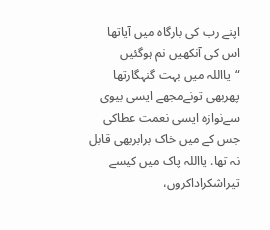اپنے رب کی بارگاہ میں آیاتھا اس کی آنکھیں نم ہوگئیں
“یااللہ میں بہت گنہگارتھا پھربھی تونےمجھے ایسی بیوی سےنوازہ ایسی نعمت عطاکی جس کے میں خاک برابربھی قابل نہ تھا. یااللہ پاک میں کیسے تیراشکراداکروں،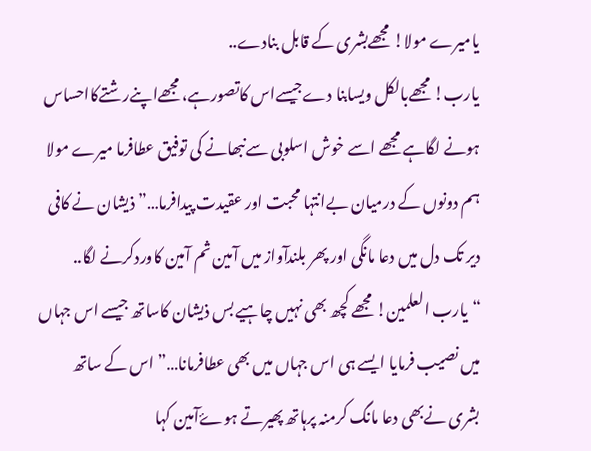یامیرے مولا! مجھےبشری کے قابل بنادے..
یارب! مجھےبالکل ویسابنا دےجیسےاس کاتصورہے، مجھےاپنےرشتےکااحساس ہونے لگاہے مجھے اسے خوش اسلوبی سےنبھانے کی توفیق عطافرما میرے مولا ہم دونوں کے درمیان بےانتہا محبت اور عقیدت پیدافرما…” ذیشان نے کافی دیر تک دل میں دعا مانگی اور پھر بلندآواز میں آمین ثم آمین کاوردکرنے لگا..
“یارب العلمین! مجھے کچھ بھی نہیں چاہیے بس ذیشان کاساتھ جیسے اس جہاں میں نصیب فرمایا ایسے ہی اس جہاں میں بھی عطافرمانا…” اس کے ساتھ بشری نےبھی دعا مانگ کرمنہ پرہاتھ پھیرتے ہوۓآمین کہا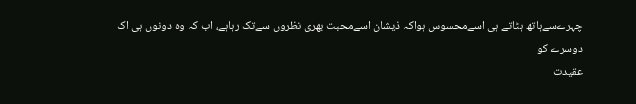چہرےسےہاتھ ہٹاتے ہی اسےمحسوس ہواکہ ذیشان اسےمحبت بھری نظروں سےتک رہاہے، اب کہ وہ دونوں ہی اک دوسرے کو
عقیدت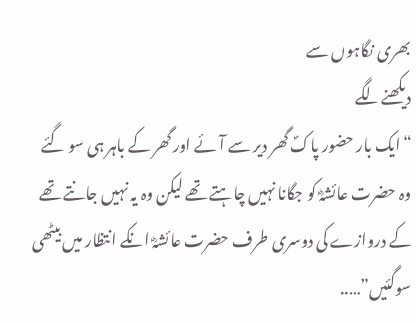بھری نگاہوں سے
دیکھنےلگے
“ایک بار حضور پاکؐ گھر دیر سے آئے اور گھر کے باہر ہی سو گئے وہ حضرت عائشہؓ کو جگانا نہیں چاہتے تھے لیکن وہ یہ نہیں جانتے تھے کے دروازے کی دوسری طرف حضرت عائشہؓ انکے انتظار میں بیٹھی سوگئیں”…..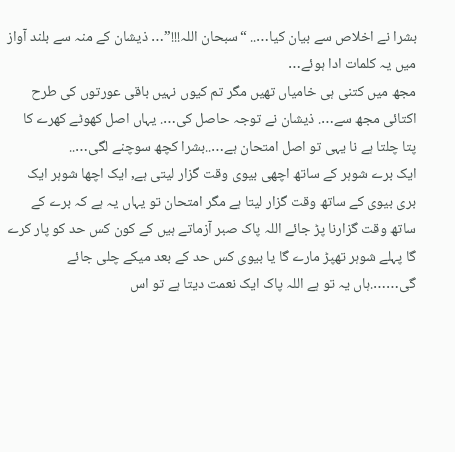بشرا نے اخلاص سے بیان کیا….. “سبحان اللہ!!!”… ذیشان کے منہ سے بلند آواز میں یہ کلمات ادا ہوئے…
مجھ میں کتنی ہی خامیاں تھیں مگر تم کیوں نہیں باقی عورتوں کی طرح اکتائی مجھ سے…. ذیشان نے توجہ حاصل کی…. یہاں اصل کھوٹے کھرے کا پتا چلتا ہے نا یہی تو اصل امتحان ہے…..بشرا کچھ سوچنے لگی…..
ایک برے شوہر کے ساتھ اچھی بیوی وقت گزار لیتی ہے, ایک اچھا شوہر ایک بری بیوی کے ساتھ وقت گزار لیتا ہے مگر امتحان تو یہاں یہ ہے کہ برے کے ساتھ وقت گزارنا پڑ جائے اللہ پاک صبر آزماتے ہیں کے کون کس حد کو پار کرے گا پہلے شوہر تھپڑ مارے گا یا بیوی کس حد کے بعد میکے چلی جائے گی…….ہاں یہ تو ہے اللہ پاک ایک نعمت دیتا ہے تو اس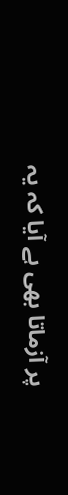پر آزماتا بھی ہے آیا کہ یہ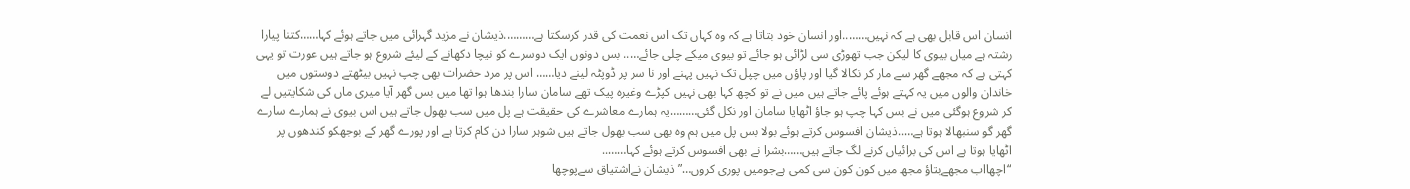انسان اس قابل بھی ہے کہ نہیں……..اور انسان خود بتاتا ہے کہ وہ کہاں تک اس نعمت کی قدر کرسکتا ہے……….ذیشان نے مزید گہرائی میں جاتے ہوئے کہا……کتنا پیارا رشتہ ہے میاں بیوی کا لیکن جب تھوڑی سی لڑائی ہو جائے تو بیوی میکے چلی جائے….. بس دونوں ایک دوسرے کو نیچا دکھانے کے لیئے شروع ہو جاتے ہیں عورت تو یہی کہتی ہے کہ مجھے گھر سے مار کر نکالا گیا اور پاؤں میں چپل تک نہیں پہنے اور نا سر پر ڈوپٹہ لینے دیا…… اس پر مرد حضرات بھی چپ نہیں بیٹھتے دوستوں میں خاندان والوں میں یہ کہتے ہوئے پائے جاتے ہیں میں نے تو کچھ کہا بھی نہیں کپڑے وغیرہ پیک تھے سامان سارا بندھا ہوا تھا میں بس گھر آیا میری ماں کی شکایتیں لے کر شروع ہوگئی میں نے بس کہا چپ ہو جاؤ اٹھایا سامان اور نکل گئی………یہ ہمارے معاشرے کی حقیقت ہے پل میں سب بھول جاتے ہیں اس بیوی نے ہمارے سارے گھر گو سنبھالا ہوتا ہے…..ذیشان افسوس کرتے ہوئے بولا بس پل میں ہم وہ بھی سب بھول جاتے ہیں شوہر سارا دن کام کرتا ہے اور پورے گھر کے بوجھکو کندھوں پر اٹھایا ہوتا ہے اس کی برائیاں کرنے لگ جاتے ہیں……بشرا نے بھی افسوس کرتے ہوئے کہا……..
“اچھااب مجھےبتاؤ مجھ میں کون کون سی کمی ہےجومیں پوری کروں…” ذیشان نےاشتیاق سےپوچھا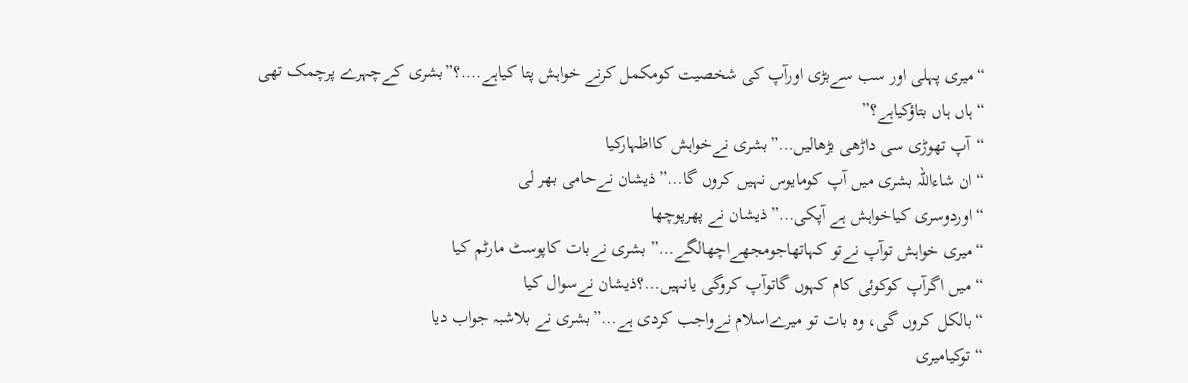“میری پہلی اور سب سےبڑی اورآپ کی شخصیت کومکمل کرنے خواہش پتا کیاہے….؟”بشری کےچہرے پرچمک تھی
“ہاں ہاں بتاؤکیاہے؟”
“آپ تھوڑی سی داڑھی بڑھالیں…”بشری نےخواہش کااظہارکیا
“ان شاءاللہ بشری میں آپ کومایوس نہیں کروں گا…”ذیشان نےحامی بھر لی
“اوردوسری کیاخواہش ہے آپکی…”ذیشان نے پھرپوچھا
“میری خواہش توآپ نےتو کہاتھاجومجھےاچھالگے…” بشری نےبات کاپوسٹ مارٹم کیا
“میں اگرآپ کوکوئی کام کہوں گاتوآپ کروگی یانہیں…؟ذیشان نےسوال کیا
“بالکل کروں گی، وہ بات تو میرےاسلام نےواجب کردی ہے…”بشری نے بلاشبہ جواب دیا
“توکیامیری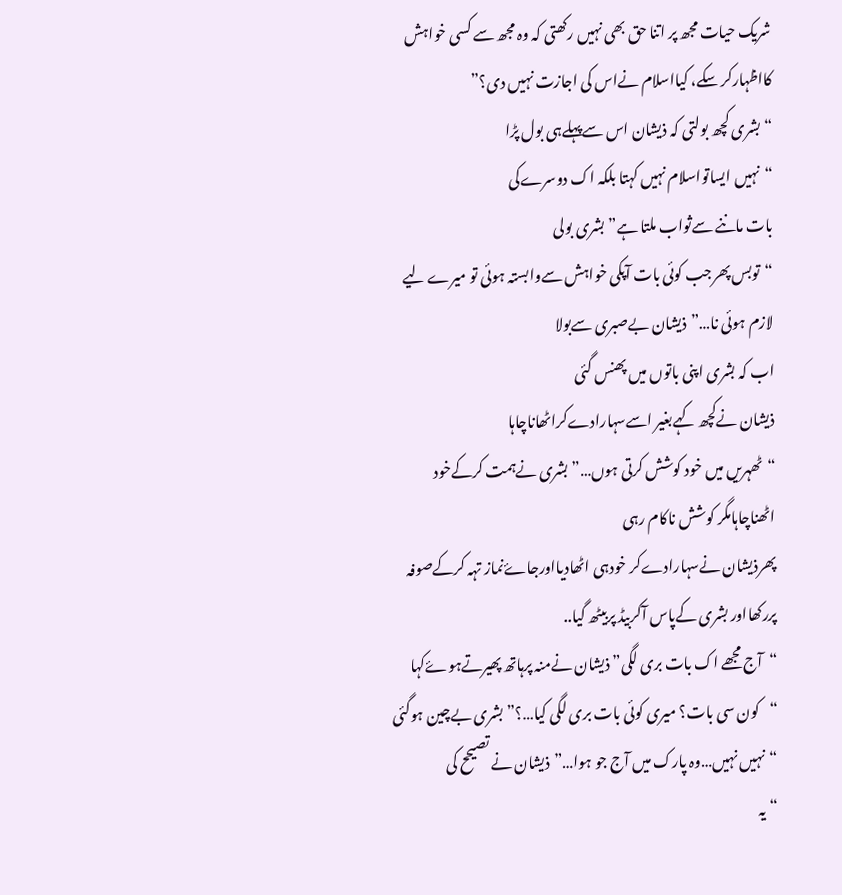شریک حیات مجھ پر اتنا حق بھی نہیں رکھتی کہ وہ مجھ سے کسی خواہش کااظہارکر سکے، کیااسلام نےاس کی اجازت نہیں دی؟”
“بشری کچھ بولتی کہ ذیشان اس سےپہلےہی بول پڑا
“نہیں ایساتواسلام نہیں کہتا بلکہ اک دوسرےکی
بات ماننے سےثواب ملتا ہے”بشری بولی
“توبس پھرجب کوئی بات آپکی خواہش سےوابستہ ہوئی تو میرے لیے لازم ہوئی نا…”ذیشان بےصبری سےبولا
اب کہ بشری اپنی باتوں میں پھنس گئی
ذیشان نےکچھ کہےبغیر اسےسہارادےکراٹھاناچاہا
“ٹھہریں میں خود کوشش کرتی ہوں…”بشری نےہمت کرکےخود اٹھناچاہامگر کوشش ناکام رہی
پھرذیشان نےسہارادےکر خودہی اٹھادیااورجاۓنماز تہہ کرکےصوفہ پررکھااور بشری کےپاس آکربیڈ پربیٹھ گیا..
“آج مجھے اک بات بری لگی” ذیشان نےمنہ پرہاتھ پھیرتےہوۓکہا
“کون سی بات؟ میری کوئی بات بری لگی کیا…؟”بشری بےچین ہوگئی
“نہیں نہیں…وہ پارک میں آج جو ہوا…”ذیشان نے تصیحح کی
“یہ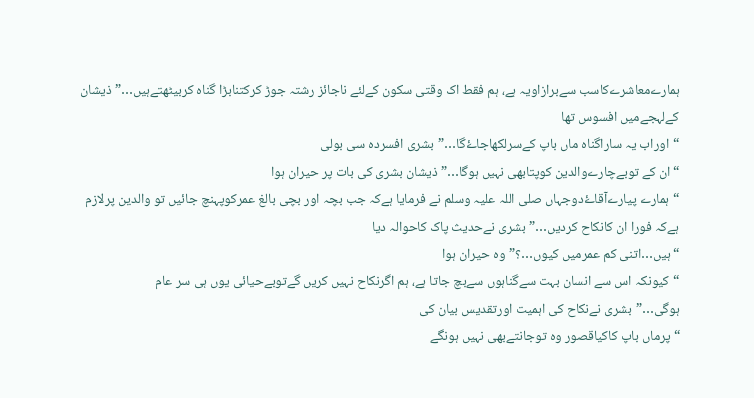ہمارےمعاشرےکاسب سےبرازاویہ ہے، ہم فقط اک وقتی سکون کےلئے ناجائز رشتہ جوڑ کرکتنابڑا گناہ کربیٹھتےہیں…”ذیشان کےلہجےمیں افسوس تھا
“اوراب یہ ساراگناہ ماں باپ کےسرلکھاجاۓگا…”بشری افسردہ سی بولی
“ان کے توبےچارےوالدین کوپتابھی نہیں ہوگا…” ذیشان بشری کی بات پر حیران ہوا
“ہمارے پیارےآقاۓدوجہاں صلی اللہ علیہ وسلم نے فرمایا ہےکہ جب بچہ اور بچی بالغ عمرکوپہنچ جائیں تو والدین پرلازم ہےکہ فورا ان کانکاح کردیں…”بشری نےحدیث پاک کاحوالہ دیا
“ہیں…اتنی کم عمرمیں کیوں…؟”وہ حیران ہوا
“کیونکہ اس سے انسان بہت سےگناہوں سےبچ جاتا ہے، ہم اگرنکاح نہیں کریں گےتوبےحیائی یوں ہی سر عام ہوگی…”بشری نےنکاح کی اہمیت اورتقدیس بیان کی
“پرماں باپ کاکیاقصور وہ توجانتےبھی نہیں ہونگے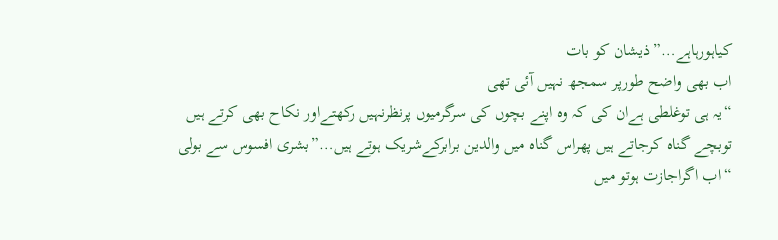کیاہورہاہے…”ذیشان کو بات
اب بھی واضح طورپر سمجھ نہیں آئی تھی
“یہ ہی توغلطی ہےان کی کہ وہ اپنے بچوں کی سرگرمیوں پرنظرنہیں رکھتےاور نکاح بھی کرتے ہیں توبچے گناہ کرجاتے ہیں پھراس گناہ میں والدین برابرکےشریک ہوتے ہیں…”بشری افسوس سے بولی
“اب اگراجازت ہوتو میں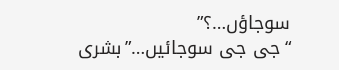سوجاؤں…؟”
“جی جی سوجائیں…”بشری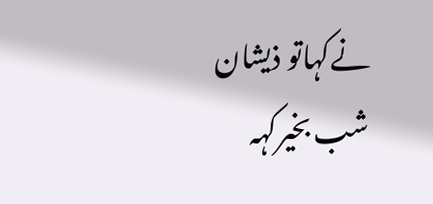نےکہاتو ذیشان شب بخیرکہہ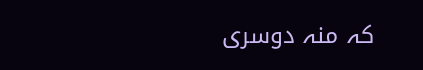کہ منہ دوسری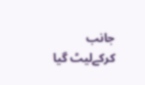جانب کرکےلیٹ گیا